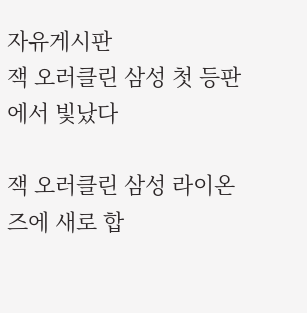자유게시판
잭 오러클린 삼성 첫 등판에서 빛났다

잭 오러클린 삼성 라이온즈에 새로 합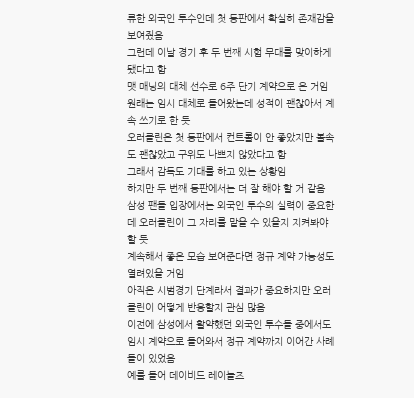류한 외국인 투수인데 첫 등판에서 확실히 존재감을 보여줬음
그런데 이날 경기 후 두 번째 시험 무대를 맞이하게 됐다고 함
맷 매닝의 대체 선수로 6주 단기 계약으로 온 거임
원래는 임시 대체로 들어왔는데 성적이 괜찮아서 계속 쓰기로 한 듯
오러클린은 첫 등판에서 컨트롤이 안 좋았지만 볼속도 괜찮았고 구위도 나쁘지 않았다고 함
그래서 감독도 기대를 하고 있는 상황임
하지만 두 번째 등판에서는 더 잘 해야 할 거 같음
삼성 팬들 입장에서는 외국인 투수의 실력이 중요한데 오러클린이 그 자리를 맡을 수 있을지 지켜봐야 할 듯
계속해서 좋은 모습 보여준다면 정규 계약 가능성도 열려있을 거임
아직은 시범경기 단계라서 결과가 중요하지만 오러클린이 어떻게 반응할지 관심 많음
이전에 삼성에서 활약했던 외국인 투수들 중에서도 임시 계약으로 들어와서 정규 계약까지 이어간 사례들이 있었음
예를 들어 데이비드 레이놀즈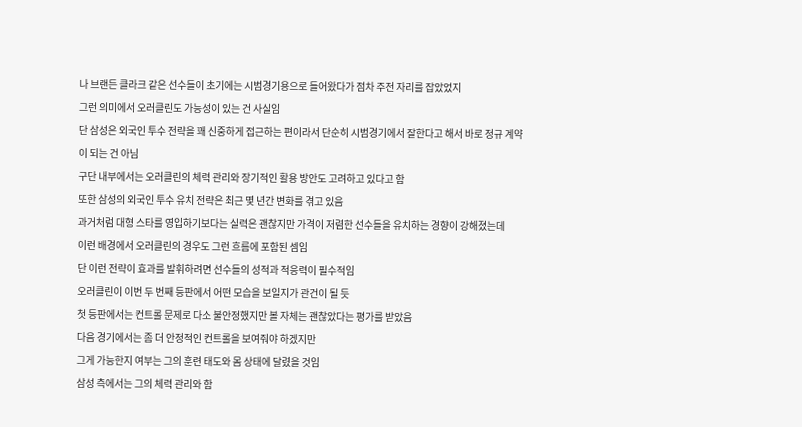나 브랜든 클라크 같은 선수들이 초기에는 시범경기용으로 들어왔다가 점차 주전 자리를 잡았었지
그런 의미에서 오러클린도 가능성이 있는 건 사실임
단 삼성은 외국인 투수 전략을 꽤 신중하게 접근하는 편이라서 단순히 시범경기에서 잘한다고 해서 바로 정규 계약이 되는 건 아님
구단 내부에서는 오러클린의 체력 관리와 장기적인 활용 방안도 고려하고 있다고 함
또한 삼성의 외국인 투수 유치 전략은 최근 몇 년간 변화를 겪고 있음
과거처럼 대형 스타를 영입하기보다는 실력은 괜찮지만 가격이 저렴한 선수들을 유치하는 경향이 강해졌는데
이런 배경에서 오러클린의 경우도 그런 흐름에 포함된 셈임
단 이런 전략이 효과를 발휘하려면 선수들의 성적과 적응력이 필수적임
오러클린이 이번 두 번째 등판에서 어떤 모습을 보일지가 관건이 될 듯
첫 등판에서는 컨트롤 문제로 다소 불안정했지만 볼 자체는 괜찮았다는 평가를 받았음
다음 경기에서는 좀 더 안정적인 컨트롤을 보여줘야 하겠지만
그게 가능한지 여부는 그의 훈련 태도와 몸 상태에 달렸을 것임
삼성 측에서는 그의 체력 관리와 함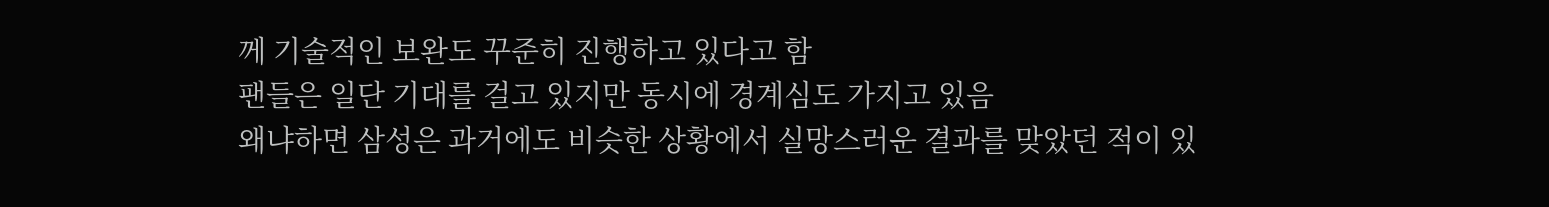께 기술적인 보완도 꾸준히 진행하고 있다고 함
팬들은 일단 기대를 걸고 있지만 동시에 경계심도 가지고 있음
왜냐하면 삼성은 과거에도 비슷한 상황에서 실망스러운 결과를 맞았던 적이 있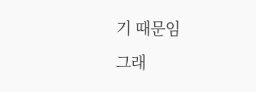기 때문임
그래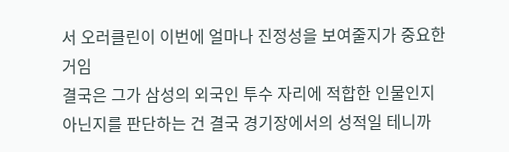서 오러클린이 이번에 얼마나 진정성을 보여줄지가 중요한 거임
결국은 그가 삼성의 외국인 투수 자리에 적합한 인물인지 아닌지를 판단하는 건 결국 경기장에서의 성적일 테니까